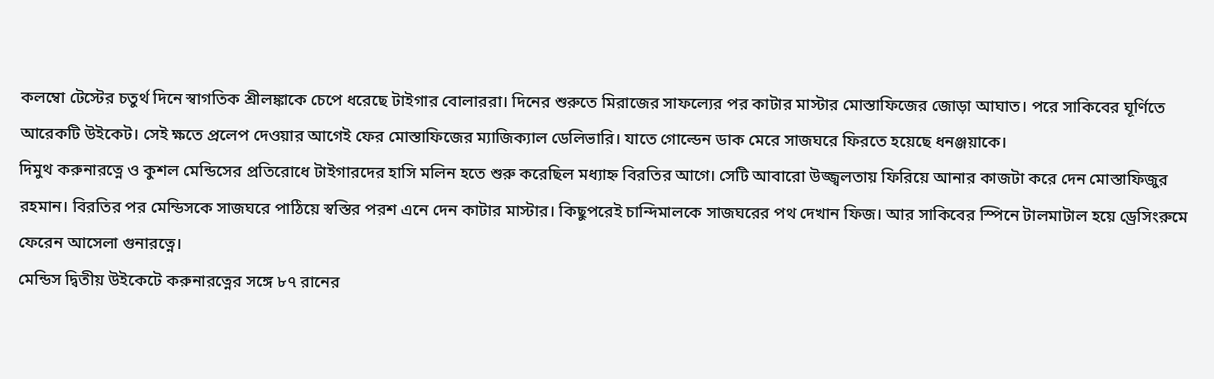কলম্বো টেস্টের চতুর্থ দিনে স্বাগতিক শ্রীলঙ্কাকে চেপে ধরেছে টাইগার বোলাররা। দিনের শুরুতে মিরাজের সাফল্যের পর কাটার মাস্টার মোস্তাফিজের জোড়া আঘাত। পরে সাকিবের ঘূর্ণিতে আরেকটি উইকেট। সেই ক্ষতে প্রলেপ দেওয়ার আগেই ফের মোস্তাফিজের ম্যাজিক্যাল ডেলিভারি। যাতে গোল্ডেন ডাক মেরে সাজঘরে ফিরতে হয়েছে ধনঞ্জয়াকে।
দিমুথ করুনারত্নে ও কুশল মেন্ডিসের প্রতিরোধে টাইগারদের হাসি মলিন হতে শুরু করেছিল মধ্যাহ্ন বিরতির আগে। সেটি আবারো উজ্জ্বলতায় ফিরিয়ে আনার কাজটা করে দেন মোস্তাফিজুর রহমান। বিরতির পর মেন্ডিসকে সাজঘরে পাঠিয়ে স্বস্তির পরশ এনে দেন কাটার মাস্টার। কিছুপরেই চান্দিমালকে সাজঘরের পথ দেখান ফিজ। আর সাকিবের স্পিনে টালমাটাল হয়ে ড্রেসিংরুমে ফেরেন আসেলা গুনারত্নে।
মেন্ডিস দ্বিতীয় উইকেটে করুনারত্নের সঙ্গে ৮৭ রানের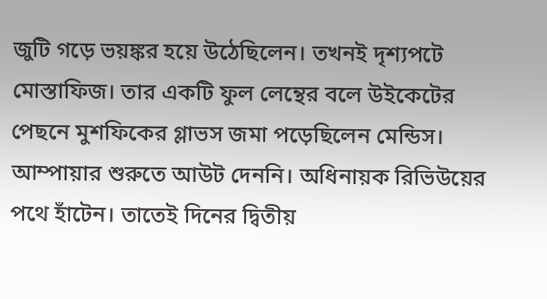জুটি গড়ে ভয়ঙ্কর হয়ে উঠেছিলেন। তখনই দৃশ্যপটে মোস্তাফিজ। তার একটি ফুল লেন্থের বলে উইকেটের পেছনে মুশফিকের গ্লাভস জমা পড়েছিলেন মেন্ডিস। আম্পায়ার শুরুতে আউট দেননি। অধিনায়ক রিভিউয়ের পথে হাঁটেন। তাতেই দিনের দ্বিতীয়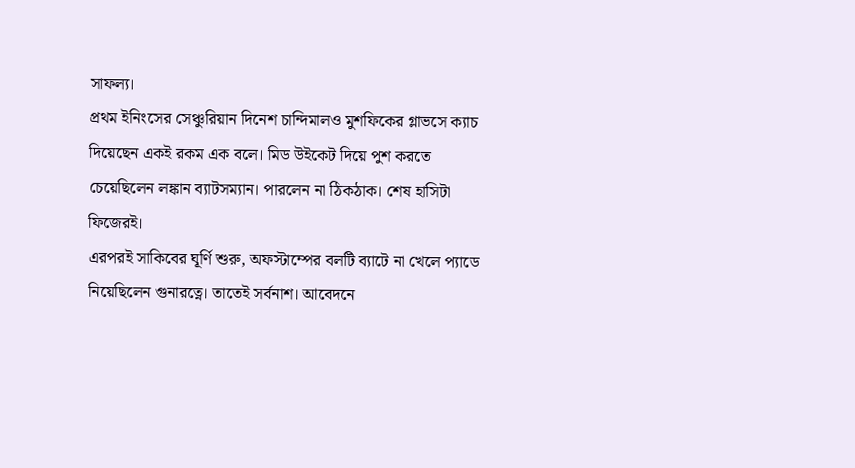সাফল্য।
প্রথম ইনিংসের সেঞ্চুরিয়ান দিনেশ চান্দিমালও মুশফিকের গ্লাভসে ক্যাচ দিয়েছেন একই রকম এক বলে। মিড উইকেট দিয়ে পুশ করতে চেয়েছিলেন লঙ্কান ব্যাটসম্যান। পারলেন না ঠিকঠাক। শেষ হাসিটা ফিজেরই।
এরপরই সাকিবের ঘূর্ণি শুরু, অফস্টাম্পের বলটি ব্যাটে না খেলে প্যাডে নিয়েছিলেন গুনারত্নে। তাতেই সর্বনাশ। আবেদনে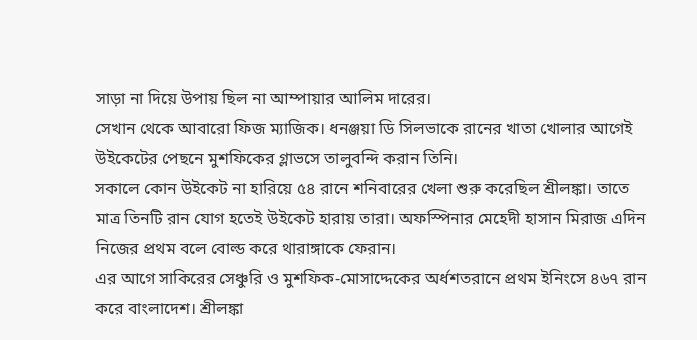সাড়া না দিয়ে উপায় ছিল না আম্পায়ার আলিম দারের।
সেখান থেকে আবারো ফিজ ম্যাজিক। ধনঞ্জয়া ডি সিলভাকে রানের খাতা খোলার আগেই উইকেটের পেছনে মুশফিকের গ্লাভসে তালুবন্দি করান তিনি।
সকালে কোন উইকেট না হারিয়ে ৫৪ রানে শনিবারের খেলা শুরু করেছিল শ্রীলঙ্কা। তাতে মাত্র তিনটি রান যোগ হতেই উইকেট হারায় তারা। অফস্পিনার মেহেদী হাসান মিরাজ এদিন নিজের প্রথম বলে বোল্ড করে থারাঙ্গাকে ফেরান।
এর আগে সাকিরের সেঞ্চুরি ও মুশফিক-মোসাদ্দেকের অর্ধশতরানে প্রথম ইনিংসে ৪৬৭ রান করে বাংলাদেশ। শ্রীলঙ্কা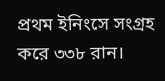প্রথম ইনিংসে সংগ্রহ করে ৩৩৮ রান।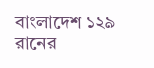বাংলাদেশ ১২৯ রানের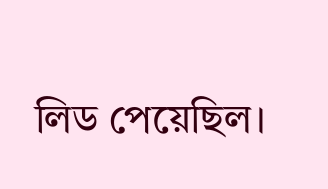লিড পেয়েছিল।